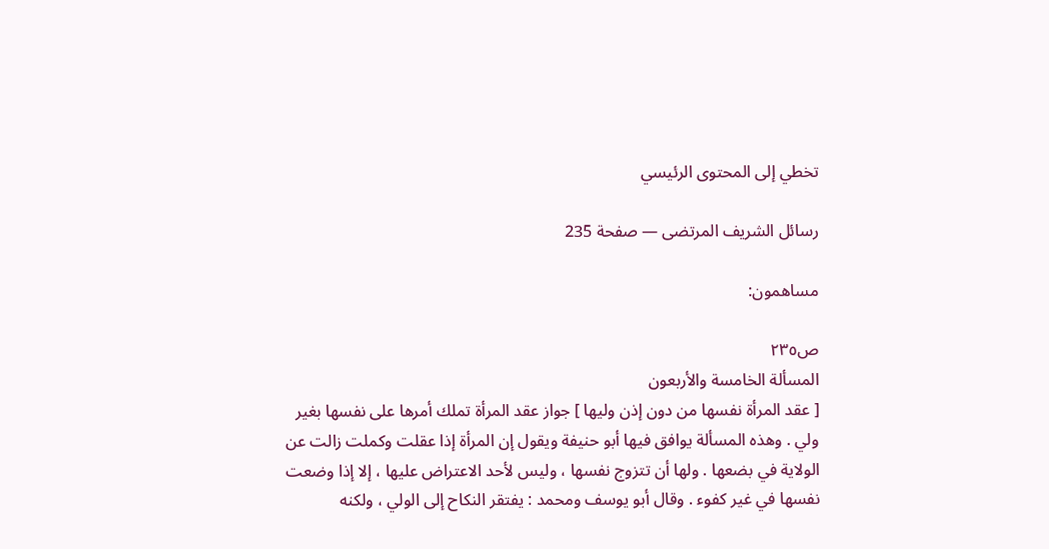تخطي إلى المحتوى الرئيسي

رسائل الشريف المرتضى — صفحة 235

مساهمون:

ص٢٣٥
المسألة الخامسة والأربعون
[ عقد المرأة نفسها من دون إذن وليها ] جواز عقد المرأة تملك أمرها على نفسها بغير ولي . وهذه المسألة يوافق فيها أبو حنيفة ويقول إن المرأة إذا عقلت وكملت زالت عن الولاية في بضعها . ولها أن تتزوج نفسها ، وليس لأحد الاعتراض عليها ، إلا إذا وضعت نفسها في غير كفوء . وقال أبو يوسف ومحمد : يفتقر النكاح إلى الولي ، ولكنه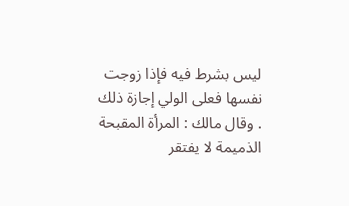ليس بشرط فيه فإذا زوجت نفسها فعلى الولي إجازة ذلك . وقال مالك : المرأة المقبحة الذميمة لا يفتقر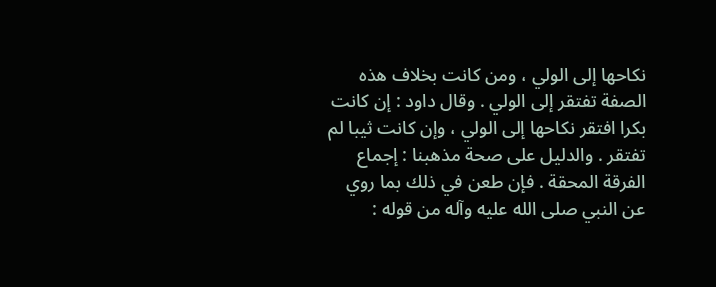نكاحها إلى الولي ، ومن كانت بخلاف هذه الصفة تفتقر إلى الولي . وقال داود : إن كانت بكرا افتقر نكاحها إلى الولي ، وإن كانت ثيبا لم تفتقر . والدليل على صحة مذهبنا : إجماع الفرقة المحقة . فإن طعن في ذلك بما روي عن النبي صلى الله عليه وآله من قوله :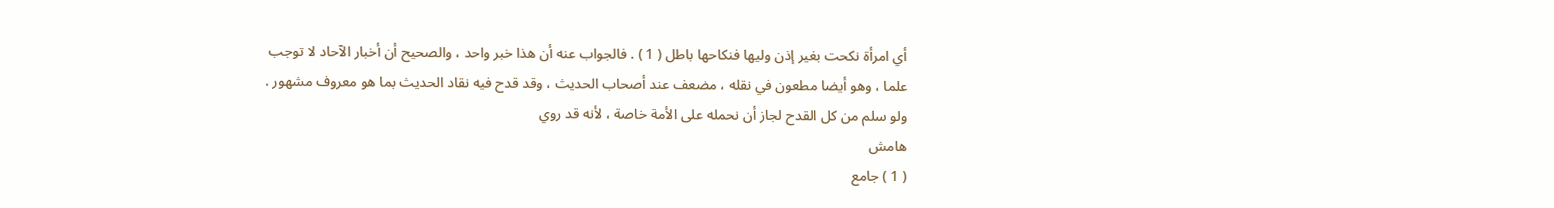أي امرأة نكحت بغير إذن وليها فنكاحها باطل ( 1 ) . فالجواب عنه أن هذا خبر واحد ، والصحيح أن أخبار الآحاد لا توجب علما ، وهو أيضا مطعون في نقله ، مضعف عند أصحاب الحديث ، وقد قدح فيه نقاد الحديث بما هو معروف مشهور . ولو سلم من كل القدح لجاز أن نحمله على الأمة خاصة ، لأنه قد روي
هامش
( 1 ) جامع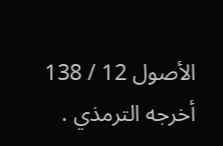الأصول 12 / 138 أخرجه الترمذي .